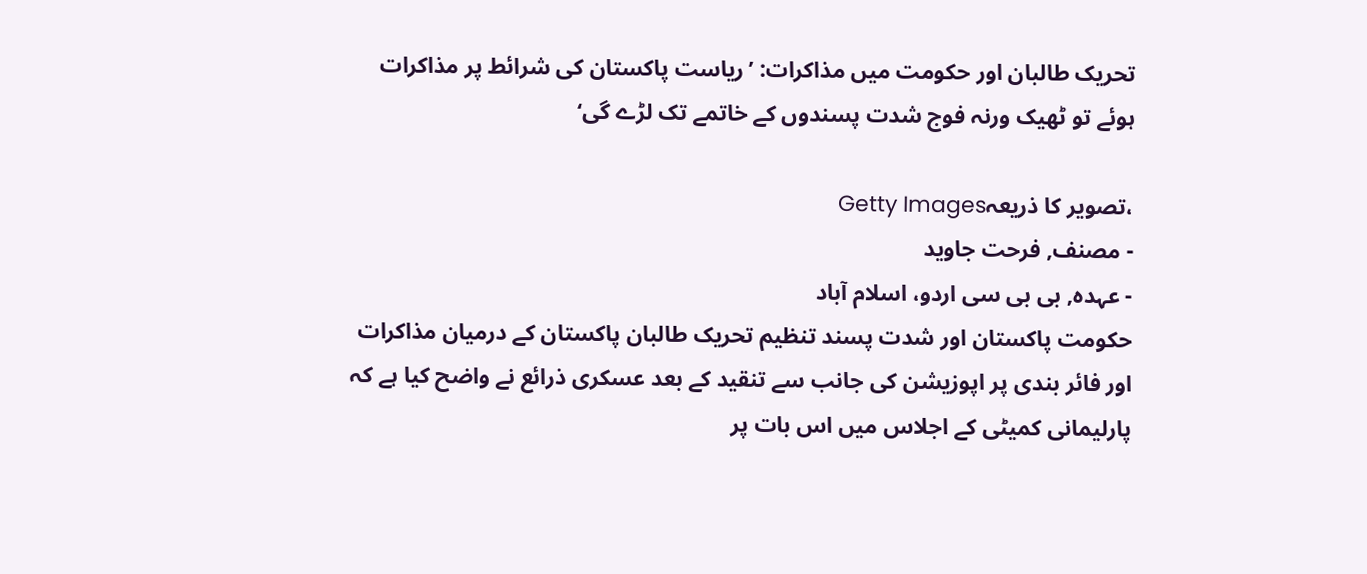تحریک طالبان اور حکومت میں مذاکرات: ’ریاست پاکستان کی شرائط پر مذاکرات ہوئے تو ٹھیک ورنہ فوج شدت پسندوں کے خاتمے تک لڑے گی‘

،تصویر کا ذریعہGetty Images
- مصنف, فرحت جاوید
- عہدہ, بی بی سی اردو، اسلام آباد
حکومت پاکستان اور شدت پسند تنظیم تحریک طالبان پاکستان کے درمیان مذاکرات اور فائر بندی پر اپوزیشن کی جانب سے تنقید کے بعد عسکری ذرائع نے واضح کیا ہے کہ پارلیمانی کمیٹی کے اجلاس میں اس بات پر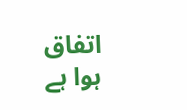اتفاق ہوا ہے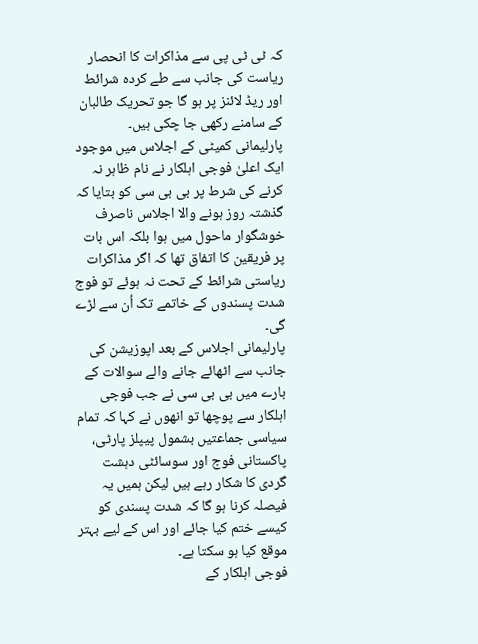کہ ٹی ٹی پی سے مذاکرات کا انحصار ریاست کی جانب سے طے کردہ شرائط اور ریڈ لائنز پر ہو گا جو تحریک طالبان کے سامنے رکھی جا چکی ہیں۔
پارلیمانی کمیٹی کے اجلاس میں موجود ایک اعلیٰ فوجی اہلکار نے نام ظاہر نہ کرنے کی شرط پر بی بی سی کو بتایا کہ گذشتہ روز ہونے والا اجلاس ناصرف خوشگوار ماحول میں ہوا بلکہ اس بات پر فریقین کا اتفاق تھا کہ اگر مذاکرات ریاستی شرائط کے تحت نہ ہوئے تو فوج شدت پسندوں کے خاتمے تک اُن سے لڑے گی۔
پارلیمانی اجلاس کے بعد اپوزیشن کی جانب سے اٹھائے جانے والے سوالات کے بارے میں بی بی سی نے جب فوجی اہلکار سے پوچھا تو انھوں نے کہا کہ تمام سیاسی جماعتیں بشمول پیپلز پارٹی، پاکستانی فوج اور سوسائٹی دہشت گردی کا شکار رہے ہیں لیکن ہمیں یہ فیصلہ کرنا ہو گا کہ شدت پسندی کو کیسے ختم کیا جائے اور اس کے لیے بہتر موقع کیا ہو سکتا ہے۔
فوجی اہلکار کے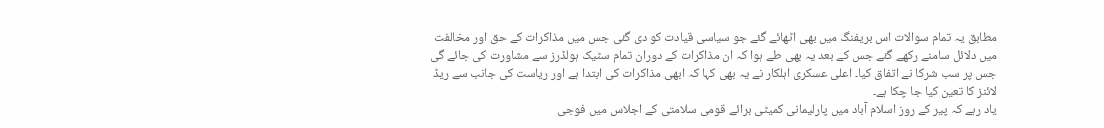مطابق یہ تمام سوالات اس بریفنگ میں بھی اٹھائے گئے جو سیاسی قیادت کو دی گئی جس میں مذاکرات کے حق اور مخالفت میں دلائل سامنے رکھے گئے جس کے بعد یہ بھی طے ہوا کہ ان مذاکرات کے دوران تمام سٹیک ہولڈرز سے مشاورت کی جائے گی جس پر سب شرکا نے اتفاق کیا۔ اعلی عسکری اہلکار نے یہ بھی کہا کہ ابھی مذاکرات کی ابتدا ہے اور ریاست کی جانب سے ریڈ لائنز کا تعین کیا جا چکا ہے۔
یاد رہے کہ پیر کے روز اسلام آباد میں پارلیمانی کمیٹی برائے قومی سلامتی کے اجلاس میں فوجی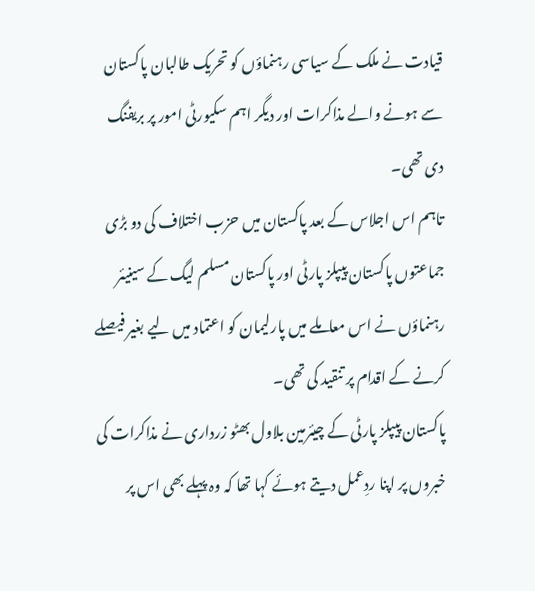قیادت نے ملک کے سیاسی رہنماؤں کو تحریک طالبان پاکستان سے ہونے والے مذاکرات اور دیگر اہم سکیورٹی امور پر بریفنگ دی تھی۔
تاہم اس اجلاس کے بعد پاکستان میں حزب اختلاف کی دو بڑی جماعتوں پاکستان پیپلز پارٹی اور پاکستان مسلم لیگ کے سینیئر رہنماؤں نے اس معاملے میں پارلیمان کو اعتماد میں لیے بغیر فیصلے کرنے کے اقدام پر تنقید کی تھی۔
پاکستان پیپلز پارٹی کے چیئرمین بلاول بھٹو زرداری نے مذاکرات کی خبروں پر اپنا ردِعمل دیتے ہوئے کہا تھا کہ وہ پہلے بھی اس پر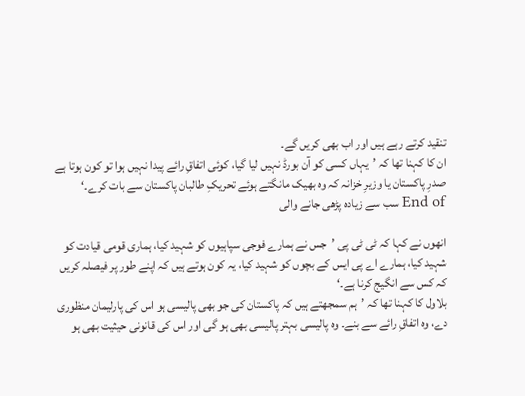تنقید کرتے رہے ہیں اور اب بھی کریں گے۔
ان کا کہنا تھا کہ ’یہاں کسی کو آن بورڈ نہیں لیا گیا، کوئی اتفاقِ رائے پیدا نہیں ہوا تو کون ہوتا ہے صدرِ پاکستان یا وزیرِ خزانہ کہ وہ بھیک مانگتے ہوئے تحریکِ طالبان پاکستان سے بات کرے۔‘
End of سب سے زیادہ پڑھی جانے والی

انھوں نے کہا کہ ٹی ٹی پی ’جس نے ہمارے فوجی سپاہیوں کو شہید کیا، ہماری قومی قیادت کو شہید کیا، ہمارے اے پی ایس کے بچوں کو شہید کیا، یہ کون ہوتے ہیں کہ اپنے طور پر فیصلہ کریں کہ کس سے انگیج کرنا ہے۔‘
بلاول کا کہنا تھا کہ ’ہم سمجھتے ہیں کہ پاکستان کی جو بھی پالیسی ہو اس کی پارلیمان منظوری دے، وہ اتفاقِ رائے سے بنے۔ وہ پالیسی بہتر پالیسی بھی ہو گی اور اس کی قانونی حیثیت بھی ہو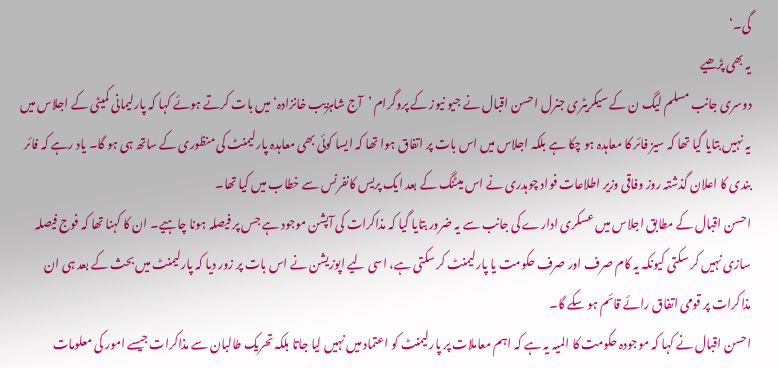گی۔‘
یہ بھی پڑھیے
دوسری جانب مسلم لیگ ن کے سیکریٹری جنرل احسن اقبال نے جیو نیوز کے پروگرام ’آج شاہزیب خانزادہ‘ میں بات کرتے ہوئے کہا کہ پارلیمانی کمیٹی کے اجلاس میں یہ نہیں بتایا گیا تھا کہ سیز فائر کا معاہدہ ہو چکا ہے بلکہ اجلاس میں اس بات پر اتفاق ہوا تھا کہ ایسا کوئی بھی معاہدہ پارلیمنٹ کی منظوری کے ساتھ ہی ہو گا۔ یاد رہے کہ فائر بندی کا اعلان گذشتہ روز وفاقی وزیر اطلاعات فواد چوہدری نے اس میٹنگ کے بعد ایک پریس کانفرنس سے خطاب میں کیا تھا۔
احسن اقبال کے مطابق اجلاس میں عسکری ادارے کی جانب سے یہ ضرور بتایا گیا کہ مذاکرات کی آپشن موجود ہے جس پر فیصلہ ہونا چاہیے۔ ان کا کہنا تھا کہ فوج فیصلہ سازی نہیں کر سکتی کیونکہ یہ کام صرف اور صرف حکومت یا پارلیمنٹ کر سکتی ہے، اسی لیے اپوزیشن نے اس بات پر زور دیا کہ پارلیمنٹ میں بحث کے بعد ہی ان مذاکرات پر قومی اتفاق رائے قائم ہو سکے گا۔
احسن اقبال نے کہا کہ موجودہ حکومت کا المیہ یہ ہے کہ اہم معاملات پر پارلیمنٹ کو اعتماد میں نہیں لیا جاتا بلکہ تحریک طالبان سے مذاکرات جیسے امور کی معلومات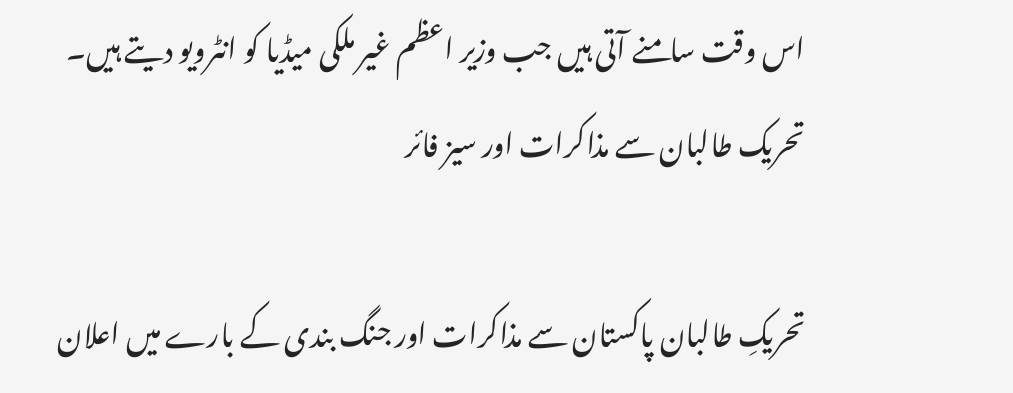اس وقت سامنے آتی ہیں جب وزیر اعظم غیر ملکی میڈیا کو انٹرویو دیتے ہیں۔
تحریک طالبان سے مذاکرات اور سیز فائر

تحریکِ طالبان پاکستان سے مذاکرات اور جنگ بندی کے بارے میں اعلان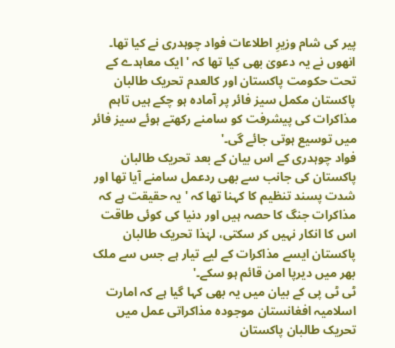پیر کی شام وزیرِ اطلاعات فواد چوہدری نے کیا تھا۔ انھوں نے یہ دعویٰ بھی کیا تھا کہ 'ایک معاہدے کے تحت حکومت پاکستان اور کالعدم تحریک طالبان پاکستان مکمل سیز فائر پر آمادہ ہو چکے ہیں تاہم مذاکرات کی پیشرفت کو سامنے رکھتے ہوئے سیز فائر میں توسیع ہوتی جائے گی۔'
فواد چوہدری کے اس بیان کے بعد تحریک طالبان پاکستان کی جانب سے بھی ردعمل سامنے آیا تھا اور شدت پسند تنظیم کا کہنا تھا کہ 'یہ حقیقت ہے کہ مذاکرات جنگ کا حصہ ہیں اور دنیا کی کوئی طاقت اس کا انکار نہیں کر سکتی، لہٰذا تحریک طالبان پاکستان ایسے مذاکرات کے لیے تیار ہے جس سے ملک بھر میں دیرپا امن قائم ہو سکے۔'
ٹی ٹی پی کے بیان میں یہ بھی کہا گیا ہے کہ امارت اسلامیہ افغانستان موجودہ مذاکراتی عمل میں تحریک طالبان پاکستان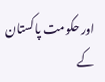اور حکومت پاکستان کے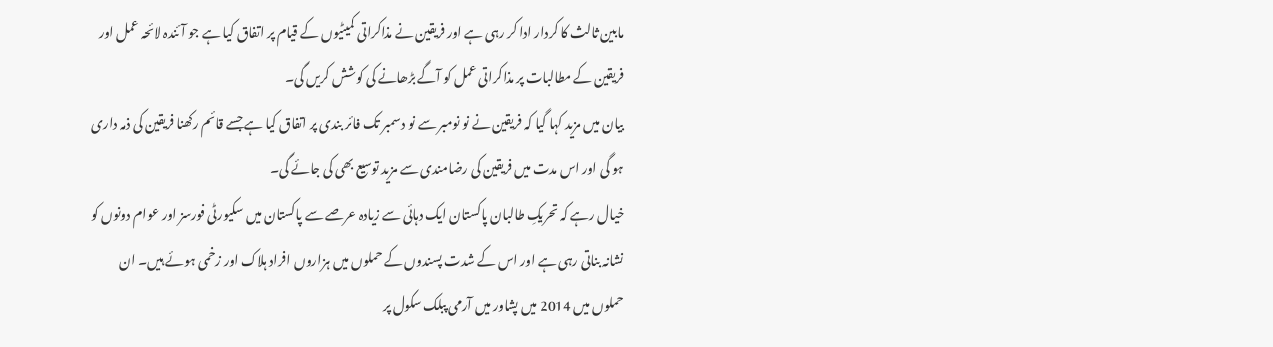مابین ثالث کا کردار ادا کر رہی ہے اور فریقین نے مذاکراتی کمیٹیوں کے قیام پر اتفاق کیا ہے جو آئندہ لائحہ عمل اور فریقین کے مطالبات پر مذاکراتی عمل کو آگے بڑھانے کی کوشش کریں گی۔
بیان میں مزید کہا گیا کہ فریقین نے نو نومبر سے نو دسمبر تک فائر بندی پر اتفاق کیا ہے جسے قائم رکھنا فریقین کی ذمہ داری ہو گی اور اس مدت میں فریقین کی رضامندی سے مزید توسیع بھی کی جائے گی۔
خیال رہے کہ تحریکِ طالبان پاکستان ایک دہائی سے زیادہ عرصے سے پاکستان میں سکیورٹی فورسز اور عوام دونوں کو نشانہ بناتی رہی ہے اور اس کے شدت پسندوں کے حملوں میں ہزاروں افراد ہلاک اور زخمی ہوئے ہیں۔ ان حملوں میں 2014 میں پشاور میں آرمی پبلک سکول پر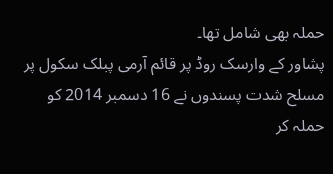حملہ بھی شامل تھا۔
پشاور کے وارسک روڈ پر قائم آرمی پبلک سکول پر مسلح شدت پسندوں نے 16 دسمبر 2014 کو حملہ کر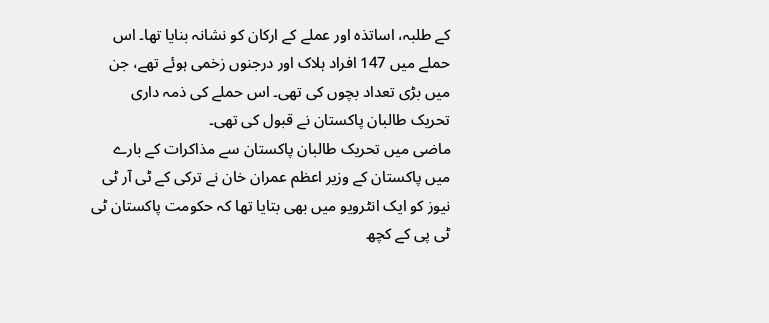کے طلبہ، اساتذہ اور عملے کے ارکان کو نشانہ بنایا تھا۔ اس حملے میں 147 افراد ہلاک اور درجنوں زخمی ہوئے تھے، جن میں بڑی تعداد بچوں کی تھی۔ اس حملے کی ذمہ داری تحریک طالبان پاکستان نے قبول کی تھی۔
ماضی میں تحریک طالبان پاکستان سے مذاکرات کے بارے میں پاکستان کے وزیر اعظم عمران خان نے ترکی کے ٹی آر ٹی نیوز کو ایک انٹرویو میں بھی بتایا تھا کہ حکومت پاکستان ٹی ٹی پی کے کچھ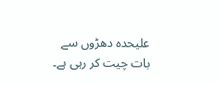علیحدہ دھڑوں سے بات چیت کر رہی ہے۔